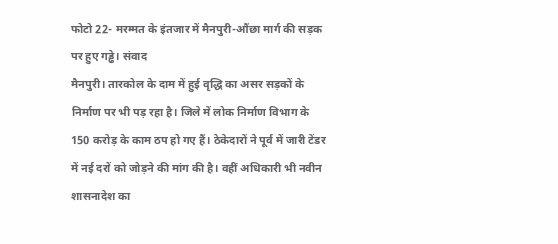फोटो 22- मरम्मत के इंतजार में मैनपुरी-औंछा मार्ग की सड़क पर हुए गड्ढे। संवाद
मैनपुरी। तारकोल के दाम में हुई वृद्धि का असर सड़कों के निर्माण पर भी पड़ रहा है। जिले में लोक निर्माण विभाग के 150 करोड़ के काम ठप हो गए हैं। ठेकेदारों ने पूर्व में जारी टेंडर में नई दरों को जोड़ने की मांग की है। वहीं अधिकारी भी नवीन शासनादेश का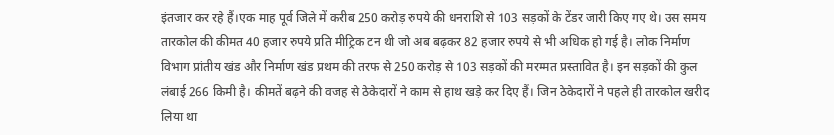इंतजार कर रहे हैं।एक माह पूर्व जिले में करीब 250 करोड़ रुपये की धनराशि से 103 सड़कों के टेंडर जारी किए गए थे। उस समय तारकोल की कीमत 40 हजार रुपये प्रति मीट्रिक टन थी जो अब बढ़कर 82 हजार रुपये से भी अधिक हो गई है। लोक निर्माण विभाग प्रांतीय खंड और निर्माण खंड प्रथम की तरफ से 250 करोड़ से 103 सड़कों की मरम्मत प्रस्तावित है। इन सड़कों की कुल लंबाई 266 किमी है। कीमतें बढ़ने की वजह से ठेकेदारों ने काम से हाथ खड़े कर दिए हैं। जिन ठेकेदारों ने पहले ही तारकोल खरीद लिया था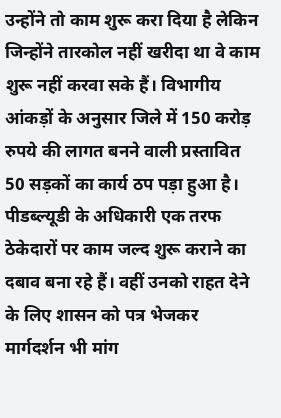उन्होंने तो काम शुरू करा दिया है लेकिन जिन्होंने तारकोल नहीं खरीदा था वे काम शुरू नहीं करवा सके हैं। विभागीय आंकड़ों के अनुसार जिले में 150 करोड़ रुपये की लागत बनने वाली प्रस्तावित 50 सड़कों का कार्य ठप पड़ा हुआ है। पीडब्ल्यूडी के अधिकारी एक तरफ ठेकेदारों पर काम जल्द शुरू कराने का दबाव बना रहे हैं। वहीं उनको राहत देने के लिए शासन को पत्र भेजकर मार्गदर्शन भी मांग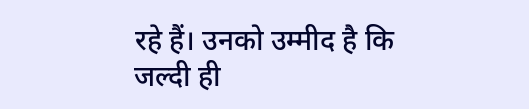रहे हैं। उनको उम्मीद है कि जल्दी ही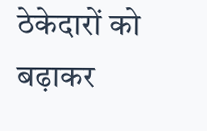ठेकेदारों को बढ़ाकर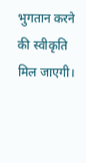भुगतान करने की स्वीकृति मिल जाएगी।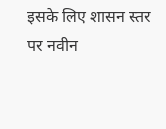इसके लिए शासन स्तर पर नवीन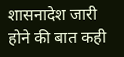शासनादेश जारी होने की बात कही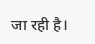जा रही है।